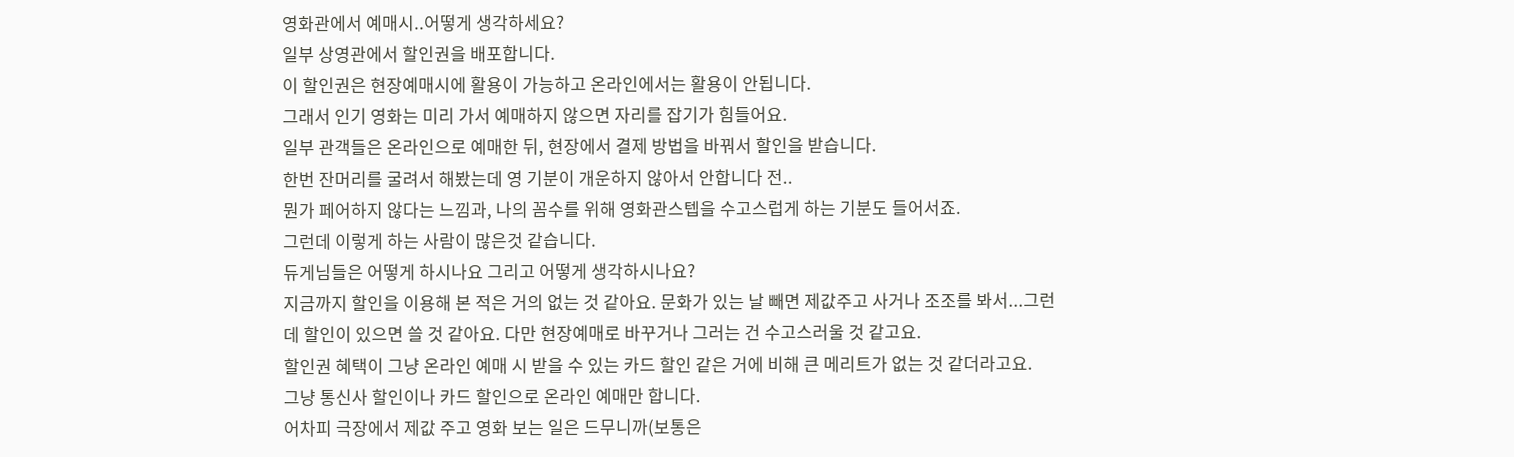영화관에서 예매시..어떻게 생각하세요?
일부 상영관에서 할인권을 배포합니다.
이 할인권은 현장예매시에 활용이 가능하고 온라인에서는 활용이 안됩니다.
그래서 인기 영화는 미리 가서 예매하지 않으면 자리를 잡기가 힘들어요.
일부 관객들은 온라인으로 예매한 뒤, 현장에서 결제 방법을 바꿔서 할인을 받습니다.
한번 잔머리를 굴려서 해봤는데 영 기분이 개운하지 않아서 안합니다 전..
뭔가 페어하지 않다는 느낌과, 나의 꼼수를 위해 영화관스텝을 수고스럽게 하는 기분도 들어서죠.
그런데 이렇게 하는 사람이 많은것 같습니다.
듀게님들은 어떻게 하시나요 그리고 어떻게 생각하시나요?
지금까지 할인을 이용해 본 적은 거의 없는 것 같아요. 문화가 있는 날 빼면 제값주고 사거나 조조를 봐서...그런데 할인이 있으면 쓸 것 같아요. 다만 현장예매로 바꾸거나 그러는 건 수고스러울 것 같고요.
할인권 혜택이 그냥 온라인 예매 시 받을 수 있는 카드 할인 같은 거에 비해 큰 메리트가 없는 것 같더라고요.
그냥 통신사 할인이나 카드 할인으로 온라인 예매만 합니다.
어차피 극장에서 제값 주고 영화 보는 일은 드무니까(보통은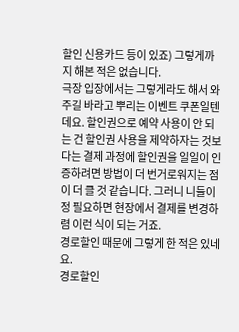할인 신용카드 등이 있죠) 그렇게까지 해본 적은 없습니다.
극장 입장에서는 그렇게라도 해서 와주길 바라고 뿌리는 이벤트 쿠폰일텐데요. 할인권으로 예약 사용이 안 되는 건 할인권 사용을 제약하자는 것보다는 결제 과정에 할인권을 일일이 인증하려면 방법이 더 번거로워지는 점이 더 클 것 같습니다. 그러니 니들이 정 필요하면 현장에서 결제를 변경하렴 이런 식이 되는 거죠.
경로할인 때문에 그렇게 한 적은 있네요.
경로할인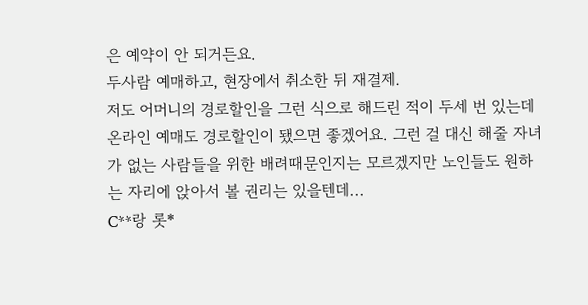은 예약이 안 되거든요.
두사람 예매하고, 현장에서 취소한 뒤 재결제.
저도 어머니의 경로할인을 그런 식으로 해드린 적이 두세 번 있는데 온라인 예매도 경로할인이 됐으면 좋겠어요. 그런 걸 대신 해줄 자녀가 없는 사람들을 위한 배려때문인지는 모르겠지만 노인들도 원하는 자리에 앉아서 볼 권리는 있을텐데...
C**랑 롯*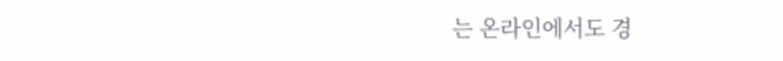는 온라인에서도 경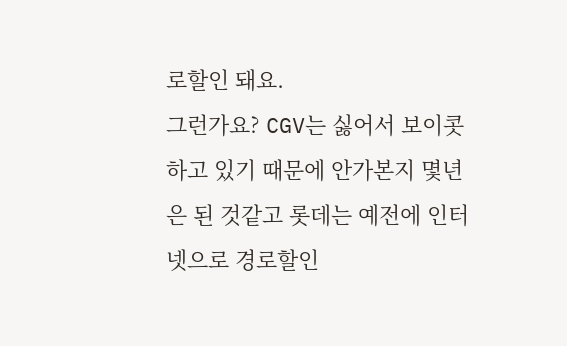로할인 돼요.
그런가요? CGV는 싫어서 보이콧하고 있기 때문에 안가본지 몇년은 된 것같고 롯데는 예전에 인터넷으로 경로할인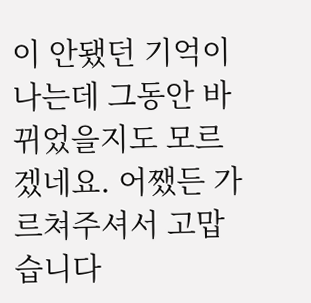이 안됐던 기억이 나는데 그동안 바뀌었을지도 모르겠네요. 어쨌든 가르쳐주셔서 고맙습니다